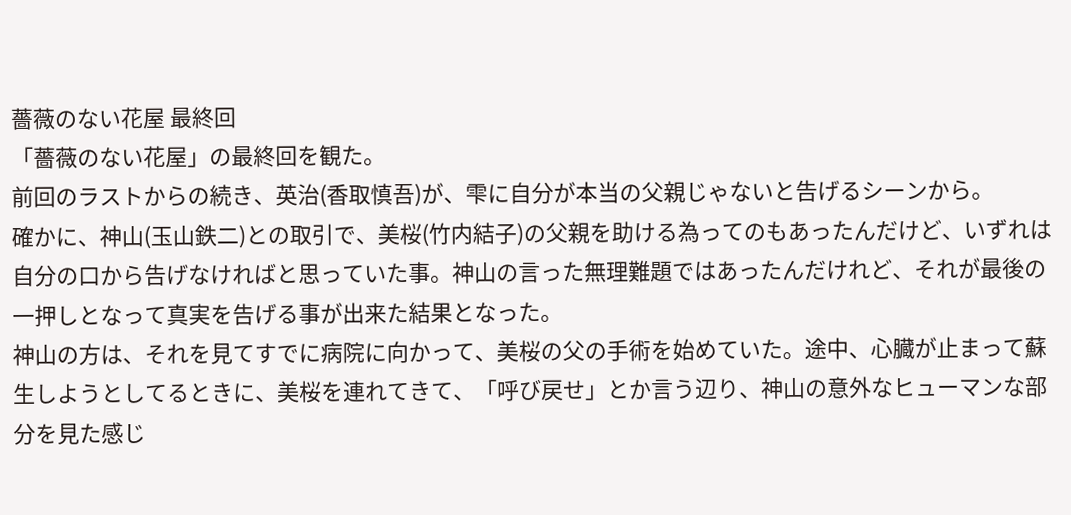薔薇のない花屋 最終回
「薔薇のない花屋」の最終回を観た。
前回のラストからの続き、英治(香取慎吾)が、雫に自分が本当の父親じゃないと告げるシーンから。
確かに、神山(玉山鉄二)との取引で、美桜(竹内結子)の父親を助ける為ってのもあったんだけど、いずれは自分の口から告げなければと思っていた事。神山の言った無理難題ではあったんだけれど、それが最後の一押しとなって真実を告げる事が出来た結果となった。
神山の方は、それを見てすでに病院に向かって、美桜の父の手術を始めていた。途中、心臓が止まって蘇生しようとしてるときに、美桜を連れてきて、「呼び戻せ」とか言う辺り、神山の意外なヒューマンな部分を見た感じ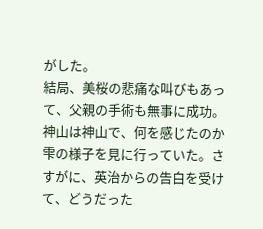がした。
結局、美桜の悲痛な叫びもあって、父親の手術も無事に成功。
神山は神山で、何を感じたのか雫の様子を見に行っていた。さすがに、英治からの告白を受けて、どうだった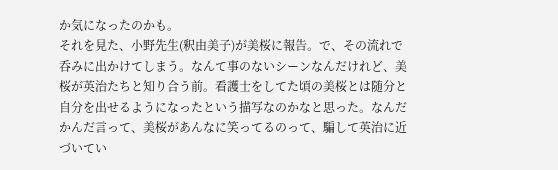か気になったのかも。
それを見た、小野先生(釈由美子)が美桜に報告。で、その流れで呑みに出かけてしまう。なんて事のないシーンなんだけれど、美桜が英治たちと知り合う前。看護士をしてた頃の美桜とは随分と自分を出せるようになったという描写なのかなと思った。なんだかんだ言って、美桜があんなに笑ってるのって、騙して英治に近づいてい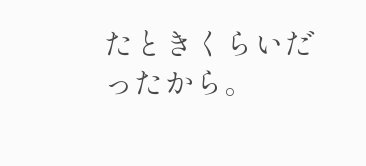たときくらいだったから。